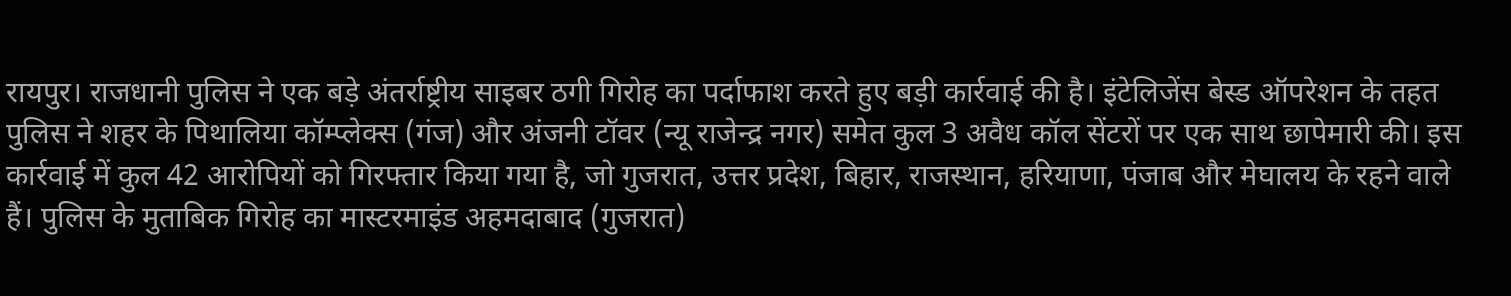रायपुर। राजधानी पुलिस ने एक बड़े अंतर्राष्ट्रीय साइबर ठगी गिरोह का पर्दाफाश करते हुए बड़ी कार्रवाई की है। इंटेलिजेंस बेस्ड ऑपरेशन के तहत पुलिस ने शहर के पिथालिया कॉम्प्लेक्स (गंज) और अंजनी टॉवर (न्यू राजेन्द्र नगर) समेत कुल 3 अवैध कॉल सेंटरों पर एक साथ छापेमारी की। इस कार्रवाई में कुल 42 आरोपियों को गिरफ्तार किया गया है, जो गुजरात, उत्तर प्रदेश, बिहार, राजस्थान, हरियाणा, पंजाब और मेघालय के रहने वाले हैं। पुलिस के मुताबिक गिरोह का मास्टरमाइंड अहमदाबाद (गुजरात)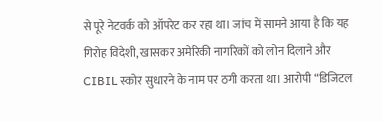से पूरे नेटवर्क को ऑपरेट कर रहा था। जांच में सामने आया है कि यह गिरोह विदेशी, खासकर अमेरिकी नागरिकों को लोन दिलाने और CIBIL स्कोर सुधारने के नाम पर ठगी करता था। आरोपी “डिजिटल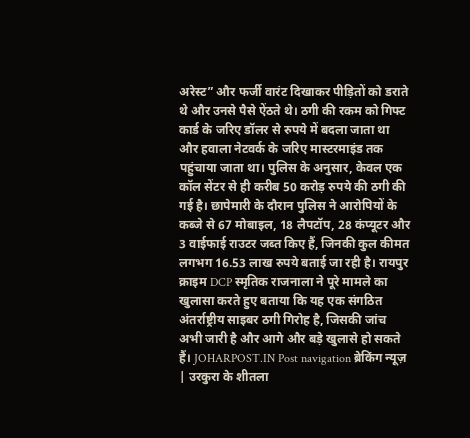अरेस्ट” और फर्जी वारंट दिखाकर पीड़ितों को डराते थे और उनसे पैसे ऐंठते थे। ठगी की रकम को गिफ्ट कार्ड के जरिए डॉलर से रुपये में बदला जाता था और हवाला नेटवर्क के जरिए मास्टरमाइंड तक पहुंचाया जाता था। पुलिस के अनुसार, केवल एक कॉल सेंटर से ही करीब 50 करोड़ रुपये की ठगी की गई है। छापेमारी के दौरान पुलिस ने आरोपियों के कब्जे से 67 मोबाइल, 18 लैपटॉप, 28 कंप्यूटर और 3 वाईफाई राउटर जब्त किए हैं, जिनकी कुल कीमत लगभग 16.53 लाख रुपये बताई जा रही है। रायपुर क्राइम DCP स्मृतिक राजनाला ने पूरे मामले का खुलासा करते हुए बताया कि यह एक संगठित अंतर्राष्ट्रीय साइबर ठगी गिरोह है, जिसकी जांच अभी जारी है और आगे और बड़े खुलासे हो सकते हैं। JOHARPOST.IN Post navigation ब्रेकिंग न्यूज़ | उरकुरा के शीतला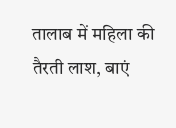तालाब में महिला की तैरती लाश, बाएं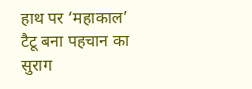हाथ पर ‘महाकाल’ टैटू बना पहचान का सुराग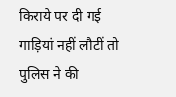किराये पर दी गई गाड़ियां नहीं लौटीं तो पुलिस ने की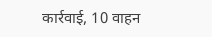कार्रवाई, 10 वाहन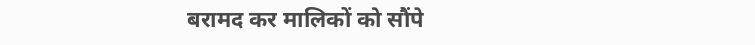बरामद कर मालिकों को सौंपे